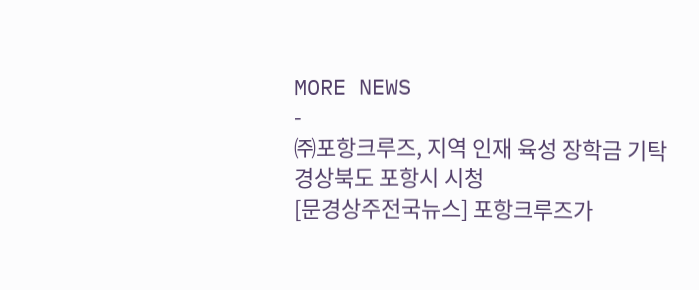MORE NEWS
-
㈜포항크루즈, 지역 인재 육성 장학금 기탁
경상북도 포항시 시청
[문경상주전국뉴스] 포항크루즈가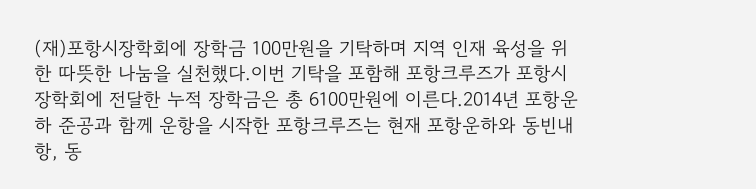(재)포항시장학회에 장학금 100만원을 기탁하며 지역 인재 육성을 위한 따뜻한 나눔을 실천했다.이번 기탁을 포함해 포항크루즈가 포항시장학회에 전달한 누적 장학금은 총 6100만원에 이른다.2014년 포항운하 준공과 함께 운항을 시작한 포항크루즈는 현재 포항운하와 동빈내항, 동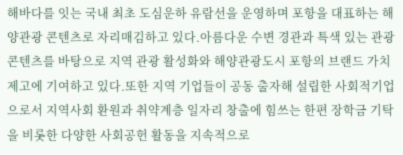해바다를 잇는 국내 최초 도심운하 유람선을 운영하며 포항을 대표하는 해양관광 콘텐츠로 자리매김하고 있다.아름다운 수변 경관과 특색 있는 관광 콘텐츠를 바탕으로 지역 관광 활성화와 해양관광도시 포항의 브랜드 가치 제고에 기여하고 있다.또한 지역 기업들이 공동 출자해 설립한 사회적기업으로서 지역사회 환원과 취약계층 일자리 창출에 힘쓰는 한편 장학금 기탁을 비롯한 다양한 사회공헌 활동을 지속적으로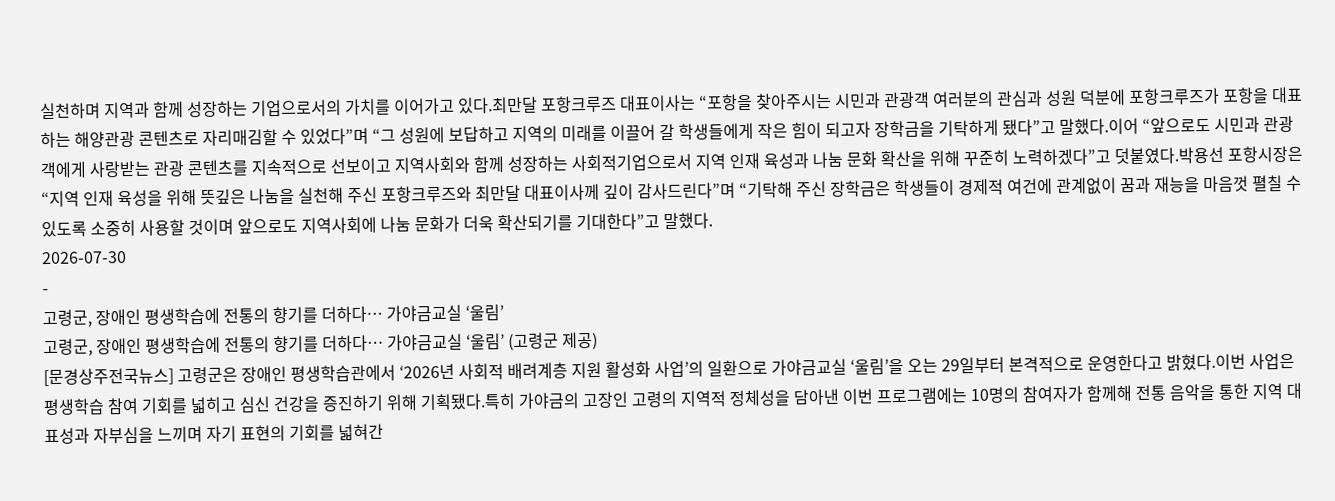실천하며 지역과 함께 성장하는 기업으로서의 가치를 이어가고 있다.최만달 포항크루즈 대표이사는 “포항을 찾아주시는 시민과 관광객 여러분의 관심과 성원 덕분에 포항크루즈가 포항을 대표하는 해양관광 콘텐츠로 자리매김할 수 있었다”며 “그 성원에 보답하고 지역의 미래를 이끌어 갈 학생들에게 작은 힘이 되고자 장학금을 기탁하게 됐다”고 말했다.이어 “앞으로도 시민과 관광객에게 사랑받는 관광 콘텐츠를 지속적으로 선보이고 지역사회와 함께 성장하는 사회적기업으로서 지역 인재 육성과 나눔 문화 확산을 위해 꾸준히 노력하겠다”고 덧붙였다.박용선 포항시장은 “지역 인재 육성을 위해 뜻깊은 나눔을 실천해 주신 포항크루즈와 최만달 대표이사께 깊이 감사드린다”며 “기탁해 주신 장학금은 학생들이 경제적 여건에 관계없이 꿈과 재능을 마음껏 펼칠 수 있도록 소중히 사용할 것이며 앞으로도 지역사회에 나눔 문화가 더욱 확산되기를 기대한다”고 말했다.
2026-07-30
-
고령군, 장애인 평생학습에 전통의 향기를 더하다… 가야금교실 ‘울림’
고령군, 장애인 평생학습에 전통의 향기를 더하다… 가야금교실 ‘울림’ (고령군 제공)
[문경상주전국뉴스] 고령군은 장애인 평생학습관에서 ‘2026년 사회적 배려계층 지원 활성화 사업’의 일환으로 가야금교실 ‘울림’을 오는 29일부터 본격적으로 운영한다고 밝혔다.이번 사업은 평생학습 참여 기회를 넓히고 심신 건강을 증진하기 위해 기획됐다.특히 가야금의 고장인 고령의 지역적 정체성을 담아낸 이번 프로그램에는 10명의 참여자가 함께해 전통 음악을 통한 지역 대표성과 자부심을 느끼며 자기 표현의 기회를 넓혀간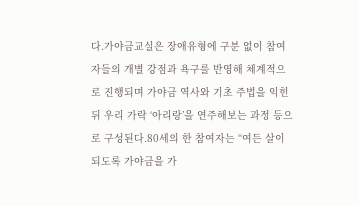다.가야금교실은 장애유형에 구분 없이 참여자들의 개별 강점과 욕구를 반영해 체계적으로 진행되며 가야금 역사와 기초 주법을 익힌 뒤 우리 가락 ‘아리랑’을 연주해보는 과정 등으로 구성된다.80세의 한 참여자는 “여든 살이 되도록 가야금을 가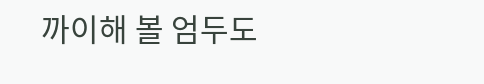까이해 볼 엄두도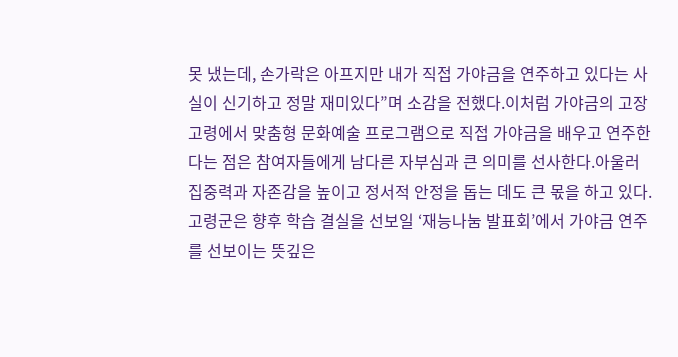못 냈는데, 손가락은 아프지만 내가 직접 가야금을 연주하고 있다는 사실이 신기하고 정말 재미있다”며 소감을 전했다.이처럼 가야금의 고장 고령에서 맞춤형 문화예술 프로그램으로 직접 가야금을 배우고 연주한다는 점은 참여자들에게 남다른 자부심과 큰 의미를 선사한다.아울러 집중력과 자존감을 높이고 정서적 안정을 돕는 데도 큰 몫을 하고 있다.고령군은 향후 학습 결실을 선보일 ‘재능나눔 발표회’에서 가야금 연주를 선보이는 뜻깊은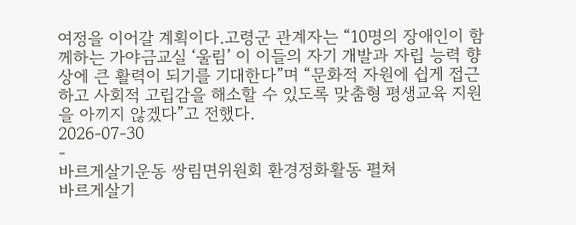여정을 이어갈 계획이다.고령군 관계자는 “10명의 장애인이 함께하는 가야금교실 ‘울림’ 이 이들의 자기 개발과 자립 능력 향상에 큰 활력이 되기를 기대한다”며 “문화적 자원에 쉽게 접근하고 사회적 고립감을 해소할 수 있도록 맞춤형 평생교육 지원을 아끼지 않겠다”고 전했다.
2026-07-30
-
바르게살기운동 쌍림면위원회 환경정화활동 펼쳐
바르게살기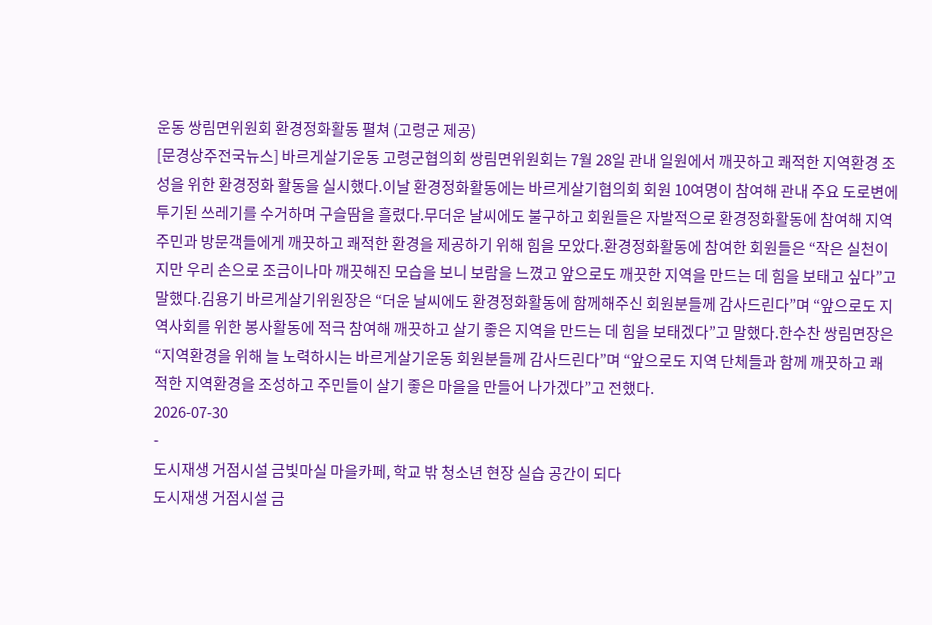운동 쌍림면위원회 환경정화활동 펼쳐 (고령군 제공)
[문경상주전국뉴스] 바르게살기운동 고령군협의회 쌍림면위원회는 7월 28일 관내 일원에서 깨끗하고 쾌적한 지역환경 조성을 위한 환경정화 활동을 실시했다.이날 환경정화활동에는 바르게살기협의회 회원 10여명이 참여해 관내 주요 도로변에 투기된 쓰레기를 수거하며 구슬땀을 흘렸다.무더운 날씨에도 불구하고 회원들은 자발적으로 환경정화활동에 참여해 지역주민과 방문객들에게 깨끗하고 쾌적한 환경을 제공하기 위해 힘을 모았다.환경정화활동에 참여한 회원들은 “작은 실천이지만 우리 손으로 조금이나마 깨끗해진 모습을 보니 보람을 느꼈고 앞으로도 깨끗한 지역을 만드는 데 힘을 보태고 싶다”고 말했다.김용기 바르게살기위원장은 “더운 날씨에도 환경정화활동에 함께해주신 회원분들께 감사드린다”며 “앞으로도 지역사회를 위한 봉사활동에 적극 참여해 깨끗하고 살기 좋은 지역을 만드는 데 힘을 보태겠다”고 말했다.한수찬 쌍림면장은 “지역환경을 위해 늘 노력하시는 바르게살기운동 회원분들께 감사드린다”며 “앞으로도 지역 단체들과 함께 깨끗하고 쾌적한 지역환경을 조성하고 주민들이 살기 좋은 마을을 만들어 나가겠다”고 전했다.
2026-07-30
-
도시재생 거점시설 금빛마실 마을카페, 학교 밖 청소년 현장 실습 공간이 되다
도시재생 거점시설 금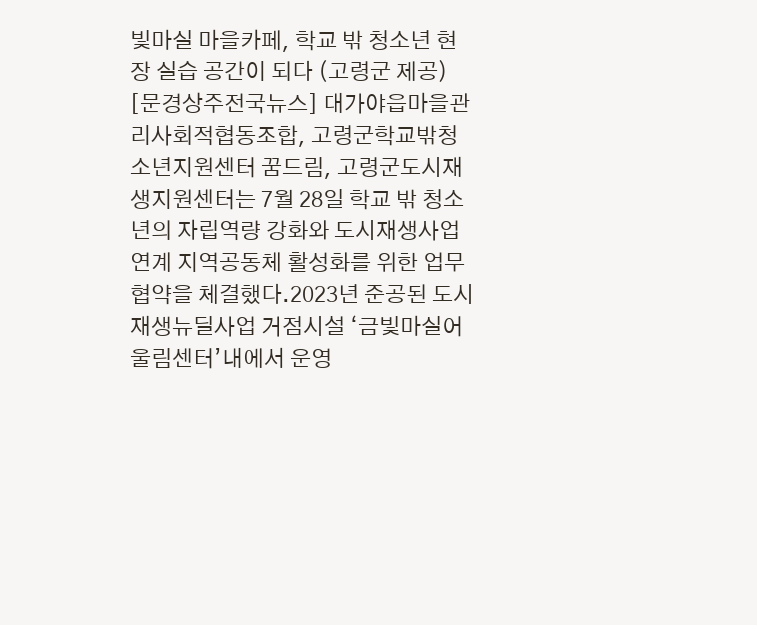빛마실 마을카페, 학교 밖 청소년 현장 실습 공간이 되다 (고령군 제공)
[문경상주전국뉴스] 대가야읍마을관리사회적협동조합, 고령군학교밖청소년지원센터 꿈드림, 고령군도시재생지원센터는 7월 28일 학교 밖 청소년의 자립역량 강화와 도시재생사업 연계 지역공동체 활성화를 위한 업무협약을 체결했다.2023년 준공된 도시재생뉴딜사업 거점시설 ‘금빛마실어울림센터’내에서 운영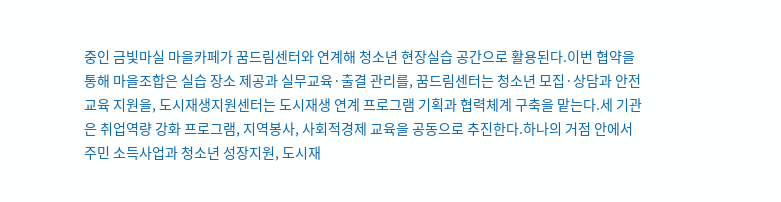중인 금빛마실 마을카페가 꿈드림센터와 연계해 청소년 현장실습 공간으로 활용된다.이번 협약을 통해 마을조합은 실습 장소 제공과 실무교육·출결 관리를, 꿈드림센터는 청소년 모집·상담과 안전교육 지원을, 도시재생지원센터는 도시재생 연계 프로그램 기획과 협력체계 구축을 맡는다.세 기관은 취업역량 강화 프로그램, 지역봉사, 사회적경제 교육을 공동으로 추진한다.하나의 거점 안에서 주민 소득사업과 청소년 성장지원, 도시재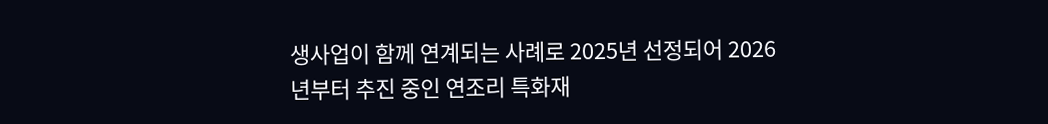생사업이 함께 연계되는 사례로 2025년 선정되어 2026년부터 추진 중인 연조리 특화재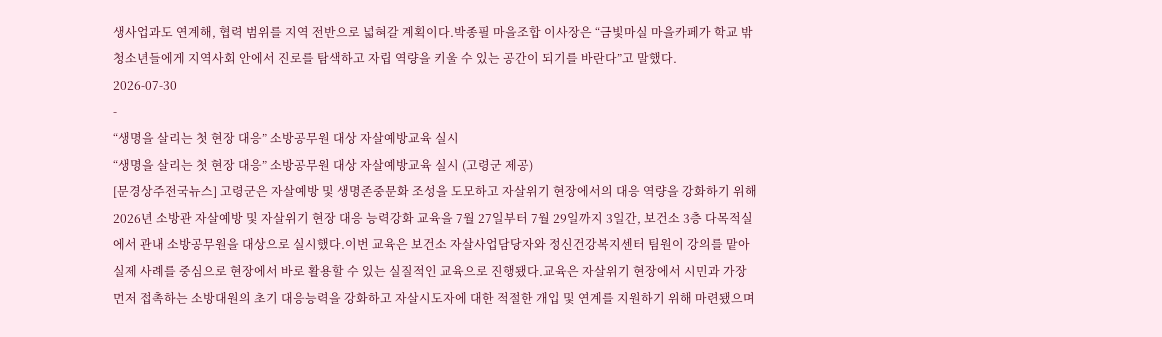생사업과도 연계해, 협력 범위를 지역 전반으로 넓혀갈 계획이다.박종필 마을조합 이사장은 “금빛마실 마을카페가 학교 밖 청소년들에게 지역사회 안에서 진로를 탐색하고 자립 역량을 키울 수 있는 공간이 되기를 바란다”고 말했다.
2026-07-30
-
“생명을 살리는 첫 현장 대응” 소방공무원 대상 자살예방교육 실시
“생명을 살리는 첫 현장 대응” 소방공무원 대상 자살예방교육 실시 (고령군 제공)
[문경상주전국뉴스] 고령군은 자살예방 및 생명존중문화 조성을 도모하고 자살위기 현장에서의 대응 역량을 강화하기 위해 2026년 소방관 자살예방 및 자살위기 현장 대응 능력강화 교육을 7월 27일부터 7월 29일까지 3일간, 보건소 3층 다목적실에서 관내 소방공무원을 대상으로 실시했다.이번 교육은 보건소 자살사업담당자와 정신건강복지센터 팀원이 강의를 맡아 실제 사례를 중심으로 현장에서 바로 활용할 수 있는 실질적인 교육으로 진행됐다.교육은 자살위기 현장에서 시민과 가장 먼저 접촉하는 소방대원의 초기 대응능력을 강화하고 자살시도자에 대한 적절한 개입 및 연계를 지원하기 위해 마련됐으며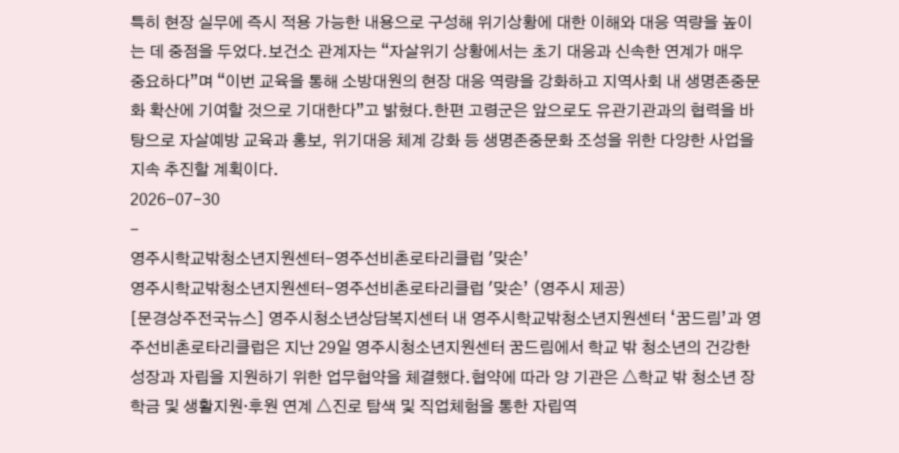특히 현장 실무에 즉시 적용 가능한 내용으로 구성해 위기상황에 대한 이해와 대응 역량을 높이는 데 중점을 두었다.보건소 관계자는 “자살위기 상황에서는 초기 대응과 신속한 연계가 매우 중요하다”며 “이번 교육을 통해 소방대원의 현장 대응 역량을 강화하고 지역사회 내 생명존중문화 확산에 기여할 것으로 기대한다”고 밝혔다.한편 고령군은 앞으로도 유관기관과의 협력을 바탕으로 자살예방 교육과 홍보, 위기대응 체계 강화 등 생명존중문화 조성을 위한 다양한 사업을 지속 추진할 계획이다.
2026-07-30
-
영주시학교밖청소년지원센터-영주선비촌로타리클럽 '맞손’
영주시학교밖청소년지원센터-영주선비촌로타리클럽 '맞손’ (영주시 제공)
[문경상주전국뉴스] 영주시청소년상담복지센터 내 영주시학교밖청소년지원센터 ‘꿈드림’과 영주선비촌로타리클럽은 지난 29일 영주시청소년지원센터 꿈드림에서 학교 밖 청소년의 건강한 성장과 자립을 지원하기 위한 업무협약을 체결했다.협약에 따라 양 기관은 △학교 밖 청소년 장학금 및 생활지원·후원 연계 △진로 탐색 및 직업체험을 통한 자립역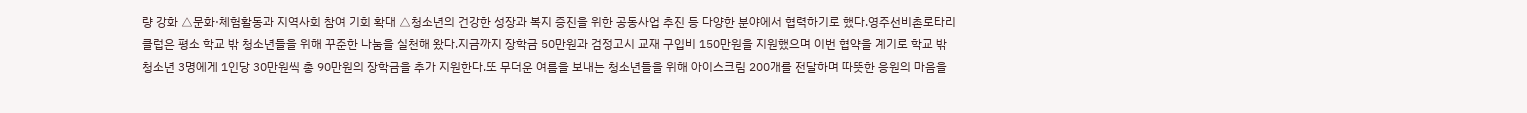량 강화 △문화·체험활동과 지역사회 참여 기회 확대 △청소년의 건강한 성장과 복지 증진을 위한 공동사업 추진 등 다양한 분야에서 협력하기로 했다.영주선비촌로타리클럽은 평소 학교 밖 청소년들을 위해 꾸준한 나눔을 실천해 왔다.지금까지 장학금 50만원과 검정고시 교재 구입비 150만원을 지원했으며 이번 협약을 계기로 학교 밖 청소년 3명에게 1인당 30만원씩 총 90만원의 장학금을 추가 지원한다.또 무더운 여름을 보내는 청소년들을 위해 아이스크림 200개를 전달하며 따뜻한 응원의 마음을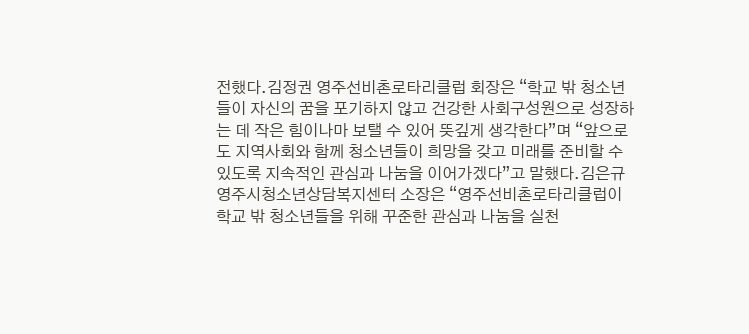전했다.김정권 영주선비촌로타리클럽 회장은 “학교 밖 청소년들이 자신의 꿈을 포기하지 않고 건강한 사회구성원으로 성장하는 데 작은 힘이나마 보탤 수 있어 뜻깊게 생각한다”며 “앞으로도 지역사회와 함께 청소년들이 희망을 갖고 미래를 준비할 수 있도록 지속적인 관심과 나눔을 이어가겠다”고 말했다.김은규 영주시청소년상담복지센터 소장은 “영주선비촌로타리클럽이 학교 밖 청소년들을 위해 꾸준한 관심과 나눔을 실천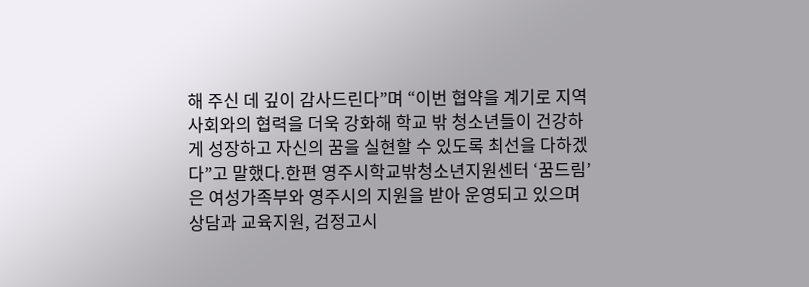해 주신 데 깊이 감사드린다”며 “이번 협약을 계기로 지역사회와의 협력을 더욱 강화해 학교 밖 청소년들이 건강하게 성장하고 자신의 꿈을 실현할 수 있도록 최선을 다하겠다”고 말했다.한편 영주시학교밖청소년지원센터 ‘꿈드림’은 여성가족부와 영주시의 지원을 받아 운영되고 있으며 상담과 교육지원, 검정고시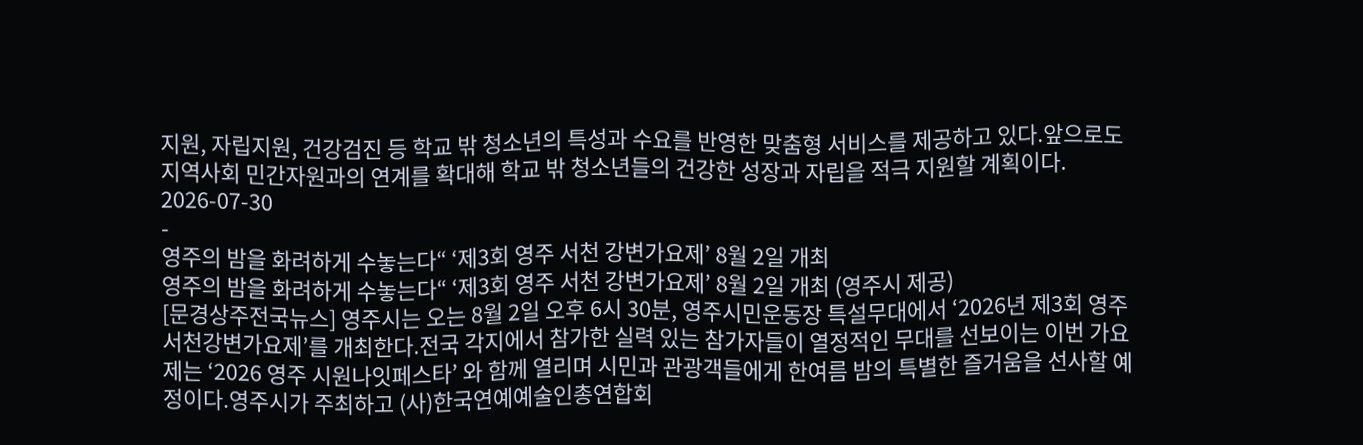지원, 자립지원, 건강검진 등 학교 밖 청소년의 특성과 수요를 반영한 맞춤형 서비스를 제공하고 있다.앞으로도 지역사회 민간자원과의 연계를 확대해 학교 밖 청소년들의 건강한 성장과 자립을 적극 지원할 계획이다.
2026-07-30
-
영주의 밤을 화려하게 수놓는다“ ‘제3회 영주 서천 강변가요제’ 8월 2일 개최
영주의 밤을 화려하게 수놓는다“ ‘제3회 영주 서천 강변가요제’ 8월 2일 개최 (영주시 제공)
[문경상주전국뉴스] 영주시는 오는 8월 2일 오후 6시 30분, 영주시민운동장 특설무대에서 ‘2026년 제3회 영주 서천강변가요제’를 개최한다.전국 각지에서 참가한 실력 있는 참가자들이 열정적인 무대를 선보이는 이번 가요제는 ‘2026 영주 시원나잇페스타’ 와 함께 열리며 시민과 관광객들에게 한여름 밤의 특별한 즐거움을 선사할 예정이다.영주시가 주최하고 (사)한국연예예술인총연합회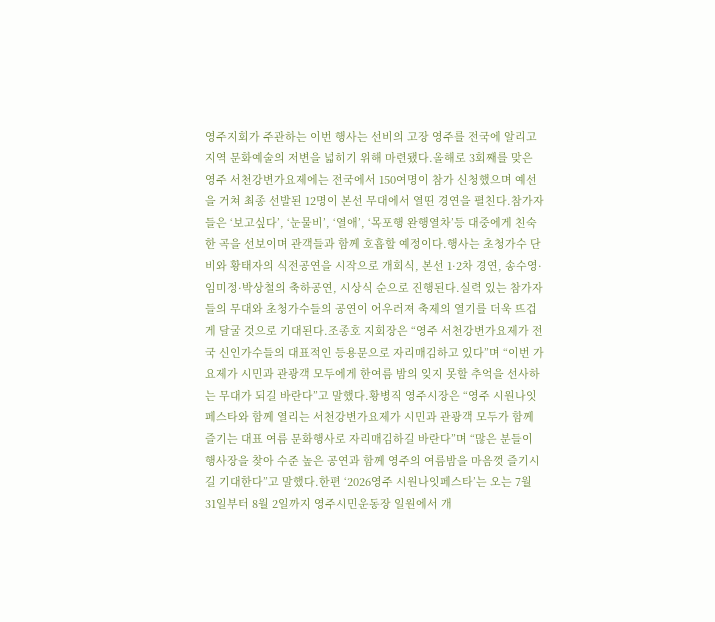영주지회가 주관하는 이번 행사는 선비의 고장 영주를 전국에 알리고 지역 문화예술의 저변을 넓히기 위해 마련됐다.올해로 3회째를 맞은 영주 서천강변가요제에는 전국에서 150여명이 참가 신청했으며 예선을 거쳐 최종 선발된 12명이 본선 무대에서 열띤 경연을 펼친다.참가자들은 ‘보고싶다’, ‘눈물비’, ‘열애’, ‘목포행 완행열차’등 대중에게 친숙한 곡을 선보이며 관객들과 함께 호흡할 예정이다.행사는 초청가수 단비와 황태자의 식전공연을 시작으로 개회식, 본선 1·2차 경연, 송수영·임미정·박상철의 축하공연, 시상식 순으로 진행된다.실력 있는 참가자들의 무대와 초청가수들의 공연이 어우러져 축제의 열기를 더욱 뜨겁게 달굴 것으로 기대된다.조종호 지회장은 “영주 서천강변가요제가 전국 신인가수들의 대표적인 등용문으로 자리매김하고 있다”며 “이번 가요제가 시민과 관광객 모두에게 한여름 밤의 잊지 못할 추억을 선사하는 무대가 되길 바란다”고 말했다.황병직 영주시장은 “영주 시원나잇페스타와 함께 열리는 서천강변가요제가 시민과 관광객 모두가 함께 즐기는 대표 여름 문화행사로 자리매김하길 바란다”며 “많은 분들이 행사장을 찾아 수준 높은 공연과 함께 영주의 여름밤을 마음껏 즐기시길 기대한다”고 말했다.한편 ‘2026영주 시원나잇페스타’는 오는 7월 31일부터 8월 2일까지 영주시민운동장 일원에서 개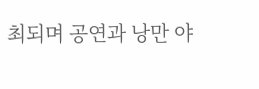최되며 공연과 낭만 야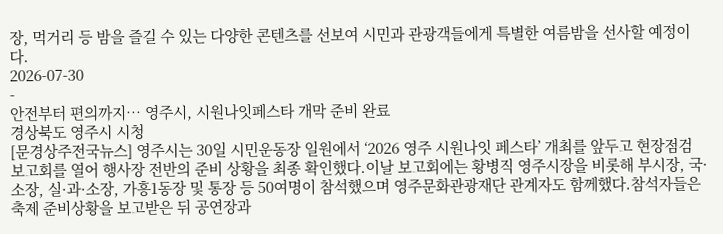장, 먹거리 등 밤을 즐길 수 있는 다양한 콘텐츠를 선보여 시민과 관광객들에게 특별한 여름밤을 선사할 예정이다.
2026-07-30
-
안전부터 편의까지… 영주시, 시원나잇페스타 개막 준비 완료
경상북도 영주시 시청
[문경상주전국뉴스] 영주시는 30일 시민운동장 일원에서 ‘2026 영주 시원나잇 페스타’ 개최를 앞두고 현장점검 보고회를 열어 행사장 전반의 준비 상황을 최종 확인했다.이날 보고회에는 황병직 영주시장을 비롯해 부시장, 국·소장, 실·과·소장, 가흥1동장 및 통장 등 50여명이 참석했으며 영주문화관광재단 관계자도 함께했다.참석자들은 축제 준비상황을 보고받은 뒤 공연장과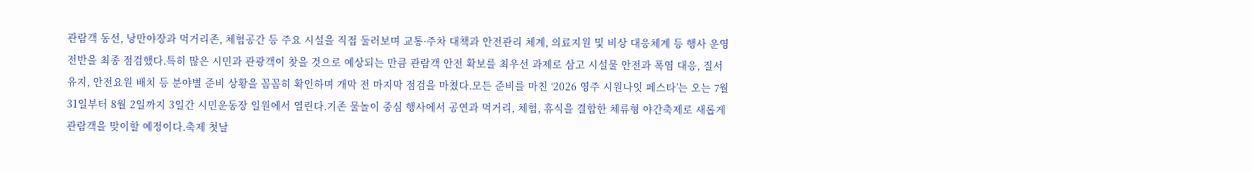관람객 동선, 낭만야장과 먹거리존, 체험공간 등 주요 시설을 직접 둘러보며 교통·주차 대책과 안전관리 체계, 의료지원 및 비상 대응체계 등 행사 운영 전반을 최종 점검했다.특히 많은 시민과 관광객이 찾을 것으로 예상되는 만큼 관람객 안전 확보를 최우선 과제로 삼고 시설물 안전과 폭염 대응, 질서 유지, 안전요원 배치 등 분야별 준비 상황을 꼼꼼히 확인하며 개막 전 마지막 점검을 마쳤다.모든 준비를 마친 ‘2026 영주 시원나잇 페스타’는 오는 7월 31일부터 8월 2일까지 3일간 시민운동장 일원에서 열린다.기존 물놀이 중심 행사에서 공연과 먹거리, 체험, 휴식을 결합한 체류형 야간축제로 새롭게 관람객을 맞이할 예정이다.축제 첫날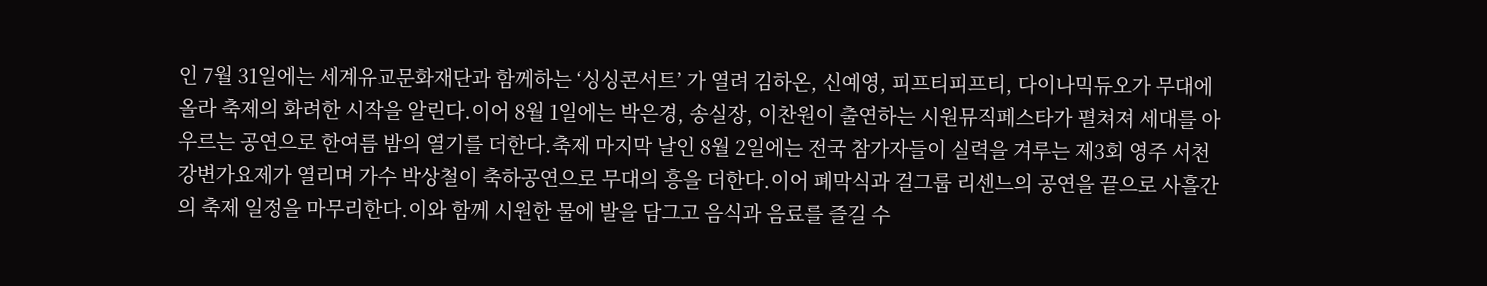인 7월 31일에는 세계유교문화재단과 함께하는 ‘싱싱콘서트’ 가 열려 김하온, 신예영, 피프티피프티, 다이나믹듀오가 무대에 올라 축제의 화려한 시작을 알린다.이어 8월 1일에는 박은경, 송실장, 이찬원이 출연하는 시원뮤직페스타가 펼쳐져 세대를 아우르는 공연으로 한여름 밤의 열기를 더한다.축제 마지막 날인 8월 2일에는 전국 참가자들이 실력을 겨루는 제3회 영주 서천강변가요제가 열리며 가수 박상철이 축하공연으로 무대의 흥을 더한다.이어 폐막식과 걸그룹 리센느의 공연을 끝으로 사흘간의 축제 일정을 마무리한다.이와 함께 시원한 물에 발을 담그고 음식과 음료를 즐길 수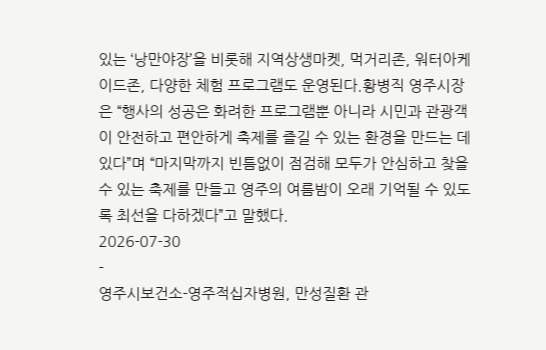있는 ‘낭만야장’을 비롯해 지역상생마켓, 먹거리존, 워터아케이드존, 다양한 체험 프로그램도 운영된다.황병직 영주시장은 “행사의 성공은 화려한 프로그램뿐 아니라 시민과 관광객이 안전하고 편안하게 축제를 즐길 수 있는 환경을 만드는 데 있다”며 “마지막까지 빈틈없이 점검해 모두가 안심하고 찾을 수 있는 축제를 만들고 영주의 여름밤이 오래 기억될 수 있도록 최선을 다하겠다”고 말했다.
2026-07-30
-
영주시보건소-영주적십자병원, 만성질환 관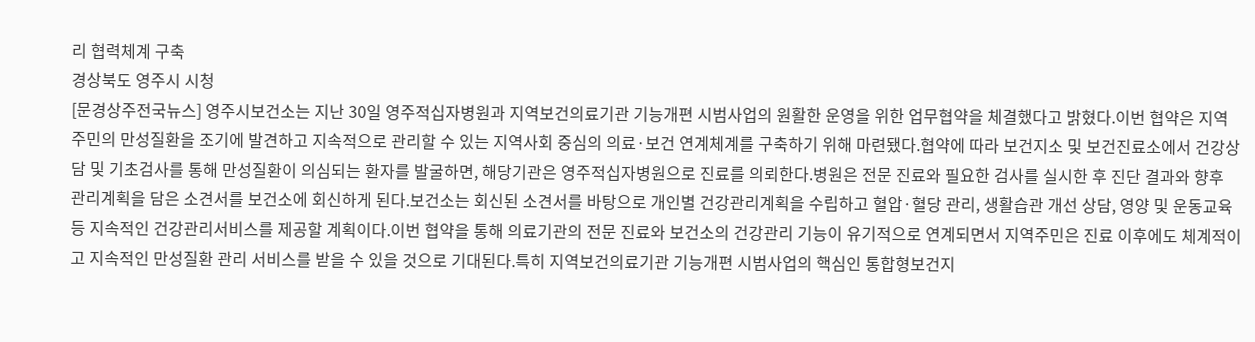리 협력체계 구축
경상북도 영주시 시청
[문경상주전국뉴스] 영주시보건소는 지난 30일 영주적십자병원과 지역보건의료기관 기능개편 시범사업의 원활한 운영을 위한 업무협약을 체결했다고 밝혔다.이번 협약은 지역주민의 만성질환을 조기에 발견하고 지속적으로 관리할 수 있는 지역사회 중심의 의료·보건 연계체계를 구축하기 위해 마련됐다.협약에 따라 보건지소 및 보건진료소에서 건강상담 및 기초검사를 통해 만성질환이 의심되는 환자를 발굴하면, 해당기관은 영주적십자병원으로 진료를 의뢰한다.병원은 전문 진료와 필요한 검사를 실시한 후 진단 결과와 향후 관리계획을 담은 소견서를 보건소에 회신하게 된다.보건소는 회신된 소견서를 바탕으로 개인별 건강관리계획을 수립하고 혈압·혈당 관리, 생활습관 개선 상담, 영양 및 운동교육 등 지속적인 건강관리서비스를 제공할 계획이다.이번 협약을 통해 의료기관의 전문 진료와 보건소의 건강관리 기능이 유기적으로 연계되면서 지역주민은 진료 이후에도 체계적이고 지속적인 만성질환 관리 서비스를 받을 수 있을 것으로 기대된다.특히 지역보건의료기관 기능개편 시범사업의 핵심인 통합형보건지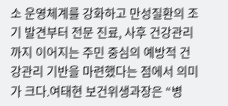소 운영체계를 강화하고 만성질환의 조기 발견부터 전문 진료, 사후 건강관리까지 이어지는 주민 중심의 예방적 건강관리 기반을 마련했다는 점에서 의미가 크다.여태현 보건위생과장은 “병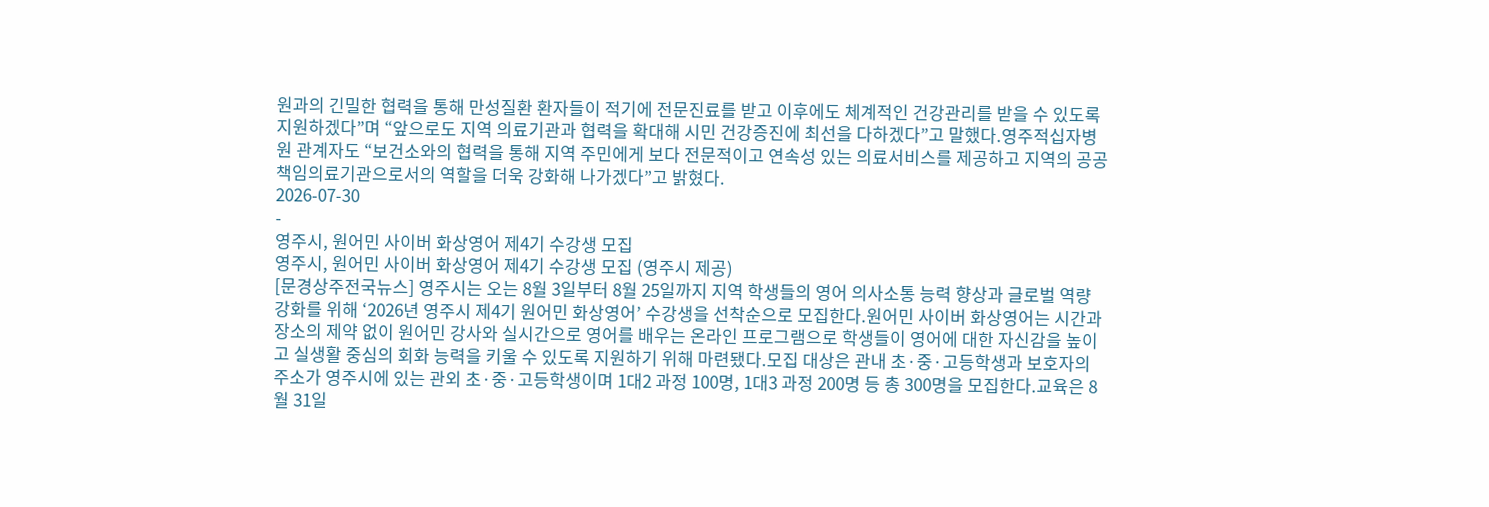원과의 긴밀한 협력을 통해 만성질환 환자들이 적기에 전문진료를 받고 이후에도 체계적인 건강관리를 받을 수 있도록 지원하겠다”며 “앞으로도 지역 의료기관과 협력을 확대해 시민 건강증진에 최선을 다하겠다”고 말했다.영주적십자병원 관계자도 “보건소와의 협력을 통해 지역 주민에게 보다 전문적이고 연속성 있는 의료서비스를 제공하고 지역의 공공 책임의료기관으로서의 역할을 더욱 강화해 나가겠다”고 밝혔다.
2026-07-30
-
영주시, 원어민 사이버 화상영어 제4기 수강생 모집
영주시, 원어민 사이버 화상영어 제4기 수강생 모집 (영주시 제공)
[문경상주전국뉴스] 영주시는 오는 8월 3일부터 8월 25일까지 지역 학생들의 영어 의사소통 능력 향상과 글로벌 역량 강화를 위해 ‘2026년 영주시 제4기 원어민 화상영어’ 수강생을 선착순으로 모집한다.원어민 사이버 화상영어는 시간과 장소의 제약 없이 원어민 강사와 실시간으로 영어를 배우는 온라인 프로그램으로 학생들이 영어에 대한 자신감을 높이고 실생활 중심의 회화 능력을 키울 수 있도록 지원하기 위해 마련됐다.모집 대상은 관내 초·중·고등학생과 보호자의 주소가 영주시에 있는 관외 초·중·고등학생이며 1대2 과정 100명, 1대3 과정 200명 등 총 300명을 모집한다.교육은 8월 31일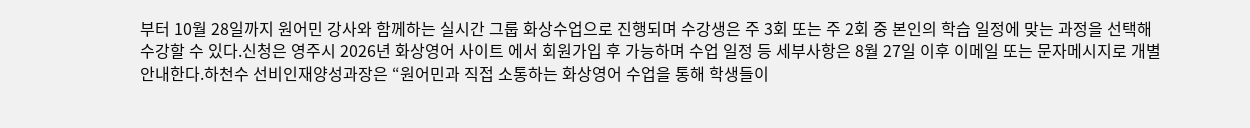부터 10월 28일까지 원어민 강사와 함께하는 실시간 그룹 화상수업으로 진행되며 수강생은 주 3회 또는 주 2회 중 본인의 학습 일정에 맞는 과정을 선택해 수강할 수 있다.신청은 영주시 2026년 화상영어 사이트 에서 회원가입 후 가능하며 수업 일정 등 세부사항은 8월 27일 이후 이메일 또는 문자메시지로 개별 안내한다.하천수 선비인재양성과장은 “원어민과 직접 소통하는 화상영어 수업을 통해 학생들이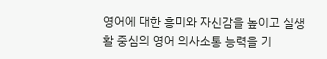영어에 대한 흥미와 자신감을 높이고 실생활 중심의 영어 의사소통 능력을 기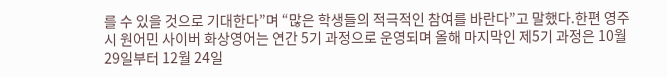를 수 있을 것으로 기대한다”며 “많은 학생들의 적극적인 참여를 바란다”고 말했다.한편 영주시 원어민 사이버 화상영어는 연간 5기 과정으로 운영되며 올해 마지막인 제5기 과정은 10월 29일부터 12월 24일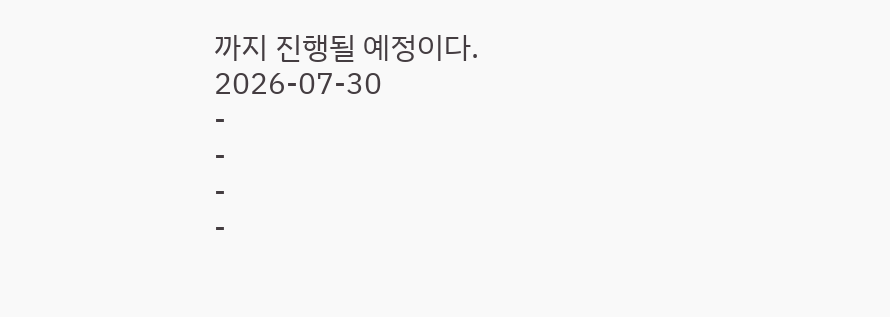까지 진행될 예정이다.
2026-07-30
-
-
-
-